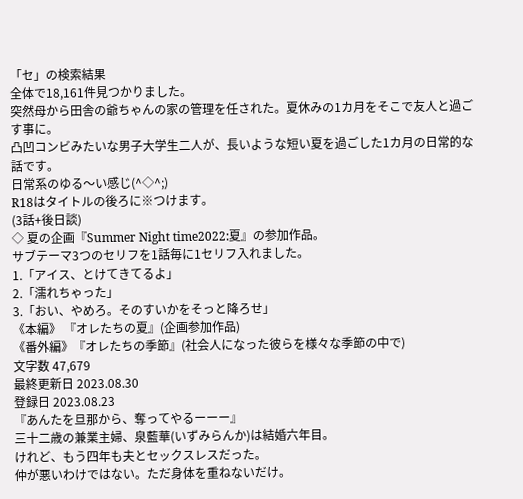「セ」の検索結果
全体で18,161件見つかりました。
突然母から田舎の爺ちゃんの家の管理を任された。夏休みの1カ月をそこで友人と過ごす事に。
凸凹コンビみたいな男子大学生二人が、長いような短い夏を過ごした1カ月の日常的な話です。
日常系のゆる〜い感じ(^◇^;)
R18はタイトルの後ろに※つけます。
(3話+後日談)
◇ 夏の企画『Summer Night time2022:夏』の参加作品。
サブテーマ3つのセリフを1話毎に1セリフ入れました。
1.「アイス、とけてきてるよ」
2.「濡れちゃった」
3.「おい、やめろ。そのすいかをそっと降ろせ」
《本編》 『オレたちの夏』(企画参加作品)
《番外編》『オレたちの季節』(社会人になった彼らを様々な季節の中で)
文字数 47,679
最終更新日 2023.08.30
登録日 2023.08.23
『あんたを旦那から、奪ってやるーーー』
三十二歳の兼業主婦、泉藍華(いずみらんか)は結婚六年目。
けれど、もう四年も夫とセックスレスだった。
仲が悪いわけではない。ただ身体を重ねないだけ。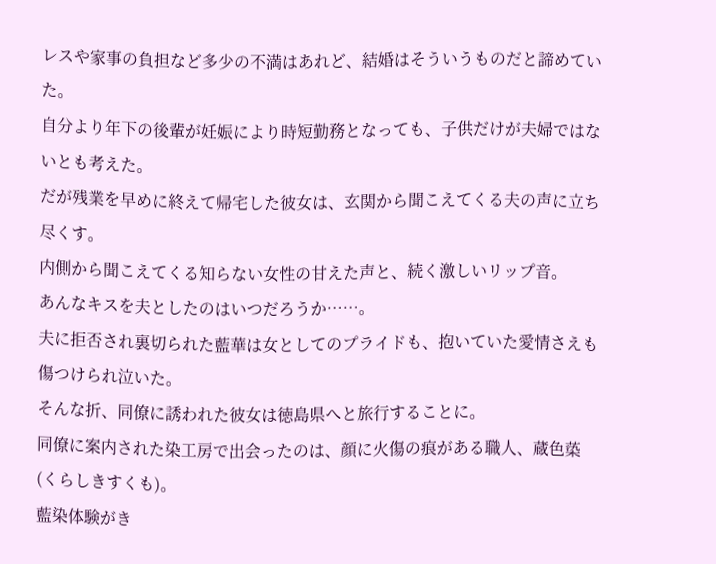レスや家事の負担など多少の不満はあれど、結婚はそういうものだと諦めていた。
自分より年下の後輩が妊娠により時短勤務となっても、子供だけが夫婦ではないとも考えた。
だが残業を早めに終えて帰宅した彼女は、玄関から聞こえてくる夫の声に立ち尽くす。
内側から聞こえてくる知らない女性の甘えた声と、続く激しいリップ音。
あんなキスを夫としたのはいつだろうか……。
夫に拒否され裏切られた藍華は女としてのプライドも、抱いていた愛情さえも傷つけられ泣いた。
そんな折、同僚に誘われた彼女は徳島県へと旅行することに。
同僚に案内された染工房で出会ったのは、顔に火傷の痕がある職人、蔵色蒅(くらしきすくも)。
藍染体験がき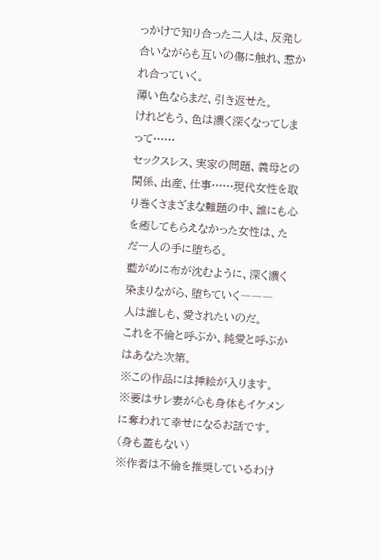っかけで知り合った二人は、反発し合いながらも互いの傷に触れ、惹かれ合っていく。
薄い色ならまだ、引き返せた。
けれどもう、色は濃く深くなってしまって……
セックスレス、実家の問題、義母との関係、出産、仕事……現代女性を取り巻くさまざまな難題の中、誰にも心を癒してもらえなかった女性は、ただ一人の手に堕ちる。
藍がめに布が沈むように、深く濃く染まりながら、堕ちていく―――
人は誰しも、愛されたいのだ。
これを不倫と呼ぶか、純愛と呼ぶかはあなた次第。
※この作品には挿絵が入ります。
※要はサレ妻が心も身体もイケメンに奪われて幸せになるお話です。(身も蓋もない)
※作者は不倫を推奨しているわけ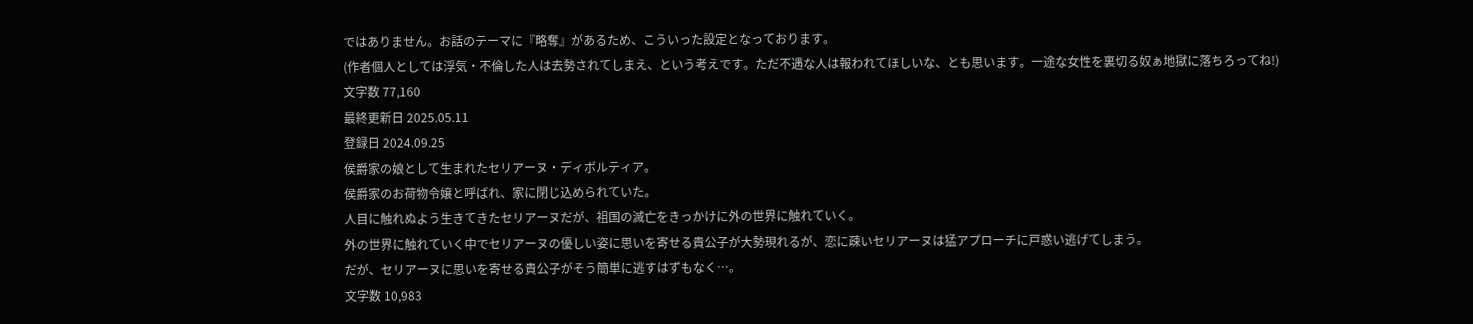ではありません。お話のテーマに『略奪』があるため、こういった設定となっております。
(作者個人としては浮気・不倫した人は去勢されてしまえ、という考えです。ただ不遇な人は報われてほしいな、とも思います。一途な女性を裏切る奴ぁ地獄に落ちろってね!)
文字数 77,160
最終更新日 2025.05.11
登録日 2024.09.25
侯爵家の娘として生まれたセリアーヌ・ディボルティア。
侯爵家のお荷物令嬢と呼ばれ、家に閉じ込められていた。
人目に触れぬよう生きてきたセリアーヌだが、祖国の滅亡をきっかけに外の世界に触れていく。
外の世界に触れていく中でセリアーヌの優しい姿に思いを寄せる貴公子が大勢現れるが、恋に疎いセリアーヌは猛アプローチに戸惑い逃げてしまう。
だが、セリアーヌに思いを寄せる貴公子がそう簡単に逃すはずもなく…。
文字数 10,983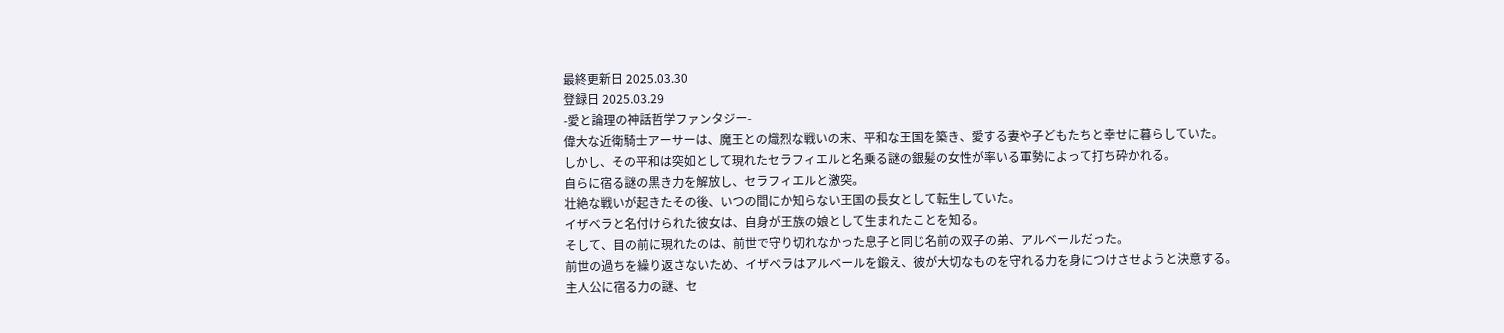最終更新日 2025.03.30
登録日 2025.03.29
-愛と論理の神話哲学ファンタジー-
偉大な近衛騎士アーサーは、魔王との熾烈な戦いの末、平和な王国を築き、愛する妻や子どもたちと幸せに暮らしていた。
しかし、その平和は突如として現れたセラフィエルと名乗る謎の銀髪の女性が率いる軍勢によって打ち砕かれる。
自らに宿る謎の黒き力を解放し、セラフィエルと激突。
壮絶な戦いが起きたその後、いつの間にか知らない王国の長女として転生していた。
イザベラと名付けられた彼女は、自身が王族の娘として生まれたことを知る。
そして、目の前に現れたのは、前世で守り切れなかった息子と同じ名前の双子の弟、アルベールだった。
前世の過ちを繰り返さないため、イザベラはアルベールを鍛え、彼が大切なものを守れる力を身につけさせようと決意する。
主人公に宿る力の謎、セ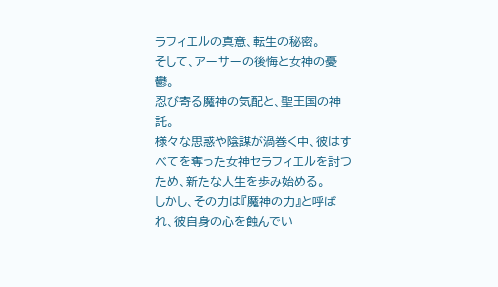ラフィエルの真意、転生の秘密。
そして、アーサーの後悔と女神の憂鬱。
忍び寄る魔神の気配と、聖王国の神託。
様々な思惑や陰謀が渦巻く中、彼はすべてを奪った女神セラフィエルを討つため、新たな人生を歩み始める。
しかし、その力は『魔神の力』と呼ばれ、彼自身の心を蝕んでい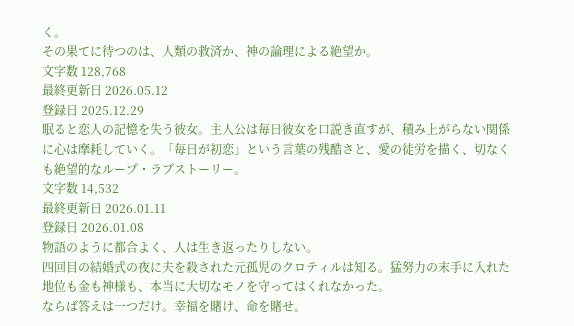く。
その果てに待つのは、人類の救済か、神の論理による絶望か。
文字数 128,768
最終更新日 2026.05.12
登録日 2025.12.29
眠ると恋人の記憶を失う彼女。主人公は毎日彼女を口説き直すが、積み上がらない関係に心は摩耗していく。「毎日が初恋」という言葉の残酷さと、愛の徒労を描く、切なくも絶望的なループ・ラブストーリー。
文字数 14,532
最終更新日 2026.01.11
登録日 2026.01.08
物語のように都合よく、人は生き返ったりしない。
四回目の結婚式の夜に夫を殺された元孤児のクロティルは知る。猛努力の末手に入れた地位も金も神様も、本当に大切なモノを守ってはくれなかった。
ならば答えは一つだけ。幸福を賭け、命を賭せ。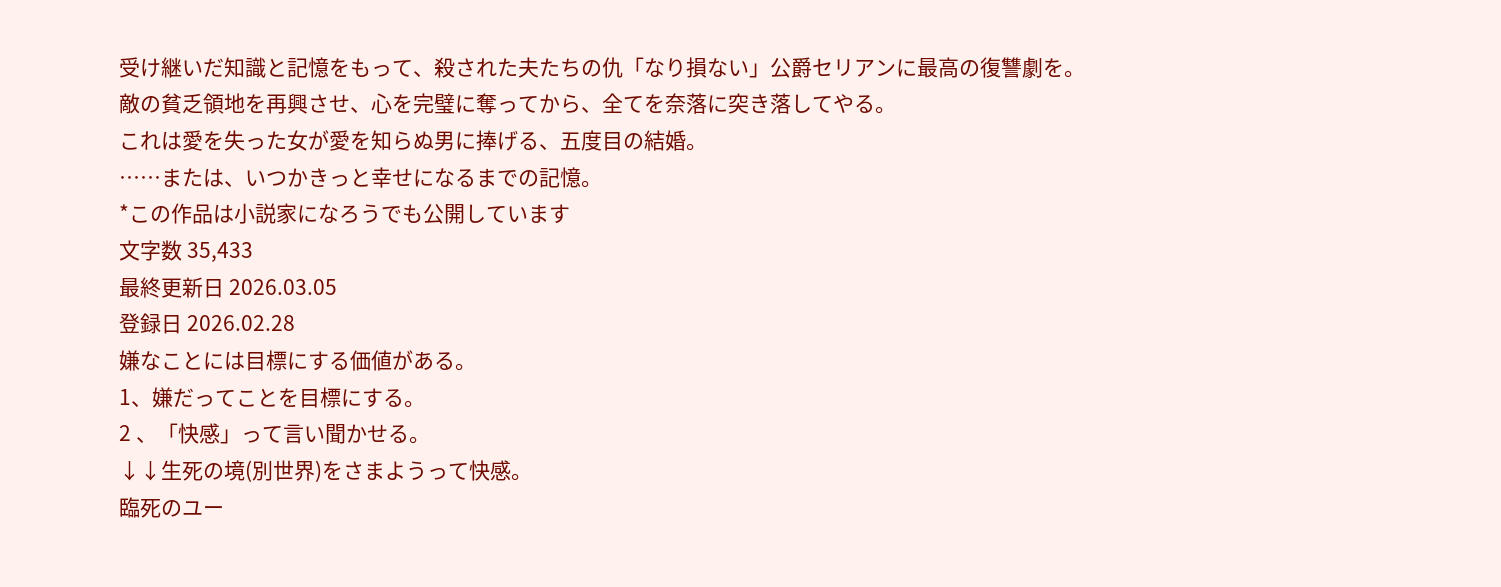受け継いだ知識と記憶をもって、殺された夫たちの仇「なり損ない」公爵セリアンに最高の復讐劇を。
敵の貧乏領地を再興させ、心を完璧に奪ってから、全てを奈落に突き落してやる。
これは愛を失った女が愛を知らぬ男に捧げる、五度目の結婚。
……または、いつかきっと幸せになるまでの記憶。
*この作品は小説家になろうでも公開しています
文字数 35,433
最終更新日 2026.03.05
登録日 2026.02.28
嫌なことには目標にする価値がある。
1、嫌だってことを目標にする。
2 、「快感」って言い聞かせる。
↓↓生死の境(別世界)をさまようって快感。
臨死のユー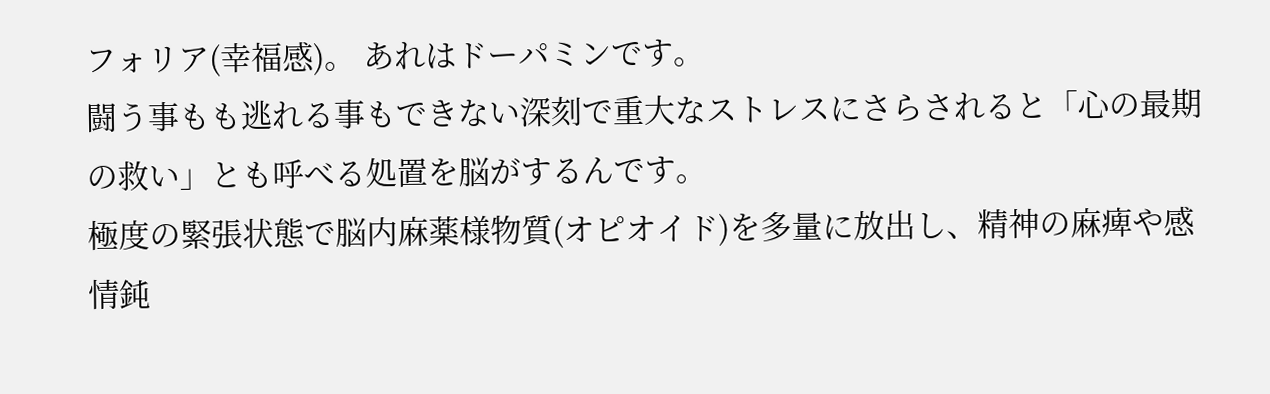フォリア(幸福感)。 あれはドーパミンです。
闘う事もも逃れる事もできない深刻で重大なストレスにさらされると「心の最期の救い」とも呼べる処置を脳がするんです。
極度の緊張状態で脳内麻薬様物質(オピオイド)を多量に放出し、精神の麻痺や感情鈍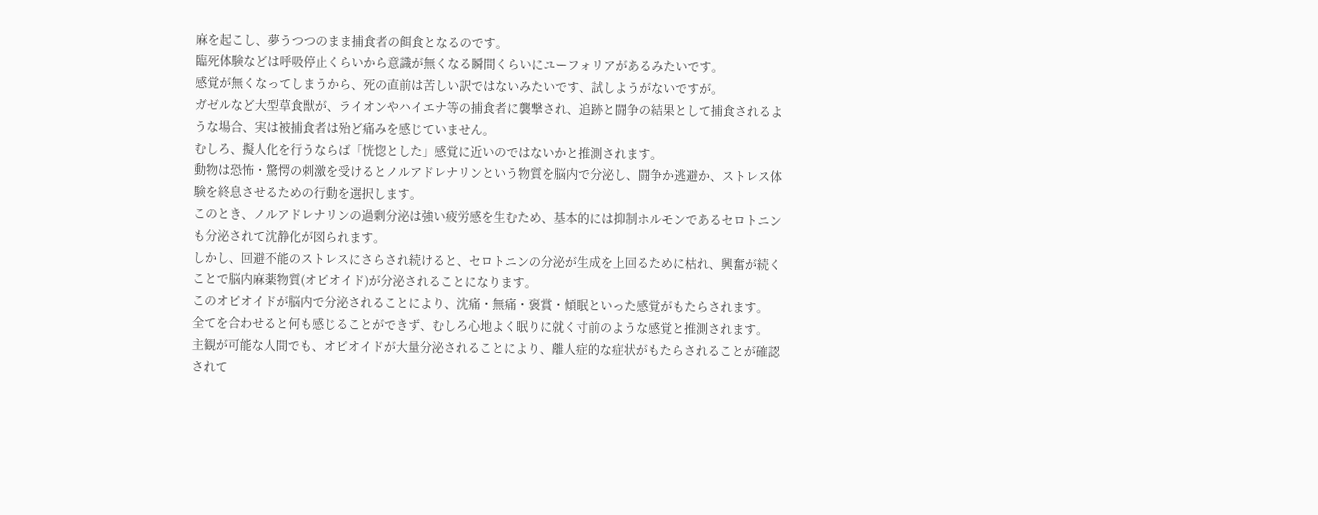麻を起こし、夢うつつのまま捕食者の餌食となるのです。
臨死体験などは呼吸停止くらいから意識が無くなる瞬間くらいにユーフォリアがあるみたいです。
感覚が無くなってしまうから、死の直前は苦しい訳ではないみたいです、試しようがないですが。
ガゼルなど大型草食獣が、ライオンやハイエナ等の捕食者に襲撃され、追跡と闘争の結果として捕食されるような場合、実は被捕食者は殆ど痛みを感じていません。
むしろ、擬人化を行うならば「恍惚とした」感覚に近いのではないかと推測されます。
動物は恐怖・驚愕の刺激を受けるとノルアドレナリンという物質を脳内で分泌し、闘争か逃避か、ストレス体験を終息させるための行動を選択します。
このとき、ノルアドレナリンの過剰分泌は強い疲労感を生むため、基本的には抑制ホルモンであるセロトニンも分泌されて沈静化が図られます。
しかし、回避不能のストレスにさらされ続けると、セロトニンの分泌が生成を上回るために枯れ、興奮が続くことで脳内麻薬物質(オピオイド)が分泌されることになります。
このオピオイドが脳内で分泌されることにより、沈痛・無痛・褒賞・傾眠といった感覚がもたらされます。
全てを合わせると何も感じることができず、むしろ心地よく眠りに就く寸前のような感覚と推測されます。
主観が可能な人間でも、オピオイドが大量分泌されることにより、離人症的な症状がもたらされることが確認されて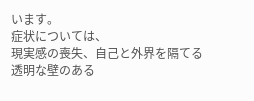います。
症状については、
現実感の喪失、自己と外界を隔てる透明な壁のある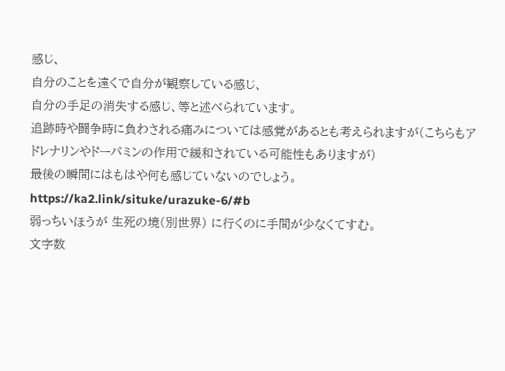感じ、
自分のことを遠くで自分が観察している感じ、
自分の手足の消失する感じ、等と述べられています。
追跡時や闘争時に負わされる痛みについては感覚があるとも考えられますが(こちらもアドレナリンやドーパミンの作用で緩和されている可能性もありますが)
最後の瞬間にはもはや何も感じていないのでしょう。
https://ka2.link/situke/urazuke-6/#b
弱っちいほうが 生死の境(別世界) に行くのに手間が少なくてすむ。
文字数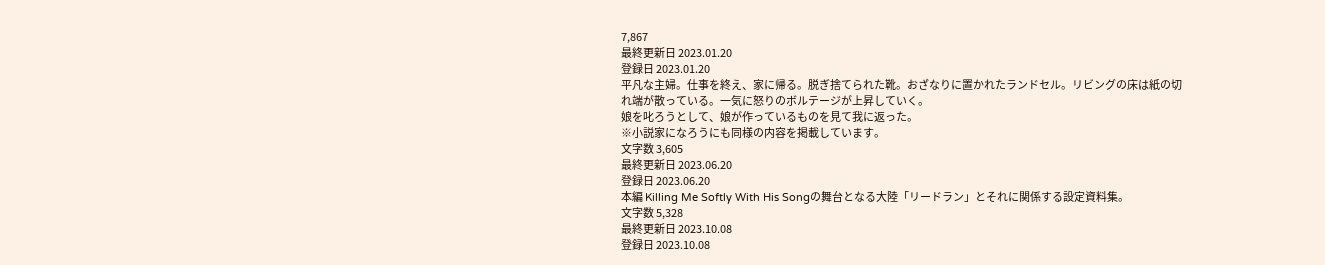7,867
最終更新日 2023.01.20
登録日 2023.01.20
平凡な主婦。仕事を終え、家に帰る。脱ぎ捨てられた靴。おざなりに置かれたランドセル。リビングの床は紙の切れ端が散っている。一気に怒りのボルテージが上昇していく。
娘を叱ろうとして、娘が作っているものを見て我に返った。
※小説家になろうにも同様の内容を掲載しています。
文字数 3,605
最終更新日 2023.06.20
登録日 2023.06.20
本編 Killing Me Softly With His Songの舞台となる大陸「リードラン」とそれに関係する設定資料集。
文字数 5,328
最終更新日 2023.10.08
登録日 2023.10.08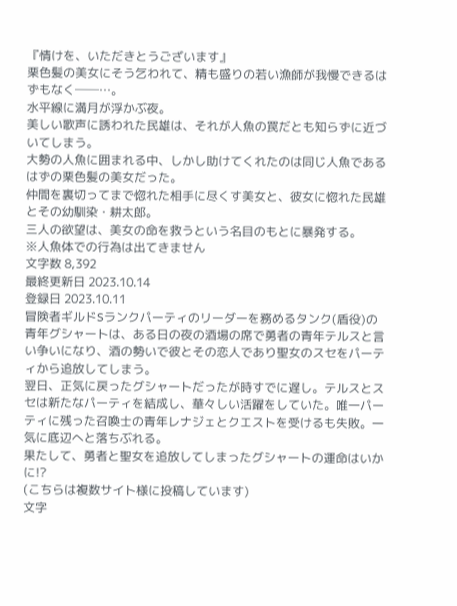『情けを、いただきとうございます』
栗色髪の美女にそう乞われて、精も盛りの若い漁師が我慢できるはずもなく──…。
水平線に満月が浮かぶ夜。
美しい歌声に誘われた民雄は、それが人魚の罠だとも知らずに近づいてしまう。
大勢の人魚に囲まれる中、しかし助けてくれたのは同じ人魚であるはずの栗色髪の美女だった。
仲間を裏切ってまで惚れた相手に尽くす美女と、彼女に惚れた民雄とその幼馴染・耕太郎。
三人の欲望は、美女の命を救うという名目のもとに暴発する。
※人魚体での行為は出てきません
文字数 8,392
最終更新日 2023.10.14
登録日 2023.10.11
冒険者ギルドSランクパーティのリーダーを務めるタンク(盾役)の青年グシャートは、ある日の夜の酒場の席で勇者の青年テルスと言い争いになり、酒の勢いで彼とその恋人であり聖女のスセをパーティから追放してしまう。
翌日、正気に戻ったグシャートだったが時すでに遅し。テルスとスセは新たなパーティを結成し、華々しい活躍をしていた。唯一パーティに残った召喚士の青年レナジェとクエストを受けるも失敗。一気に底辺へと落ちぶれる。
果たして、勇者と聖女を追放してしまったグシャートの運命はいかに!?
(こちらは複数サイト様に投稿しています)
文字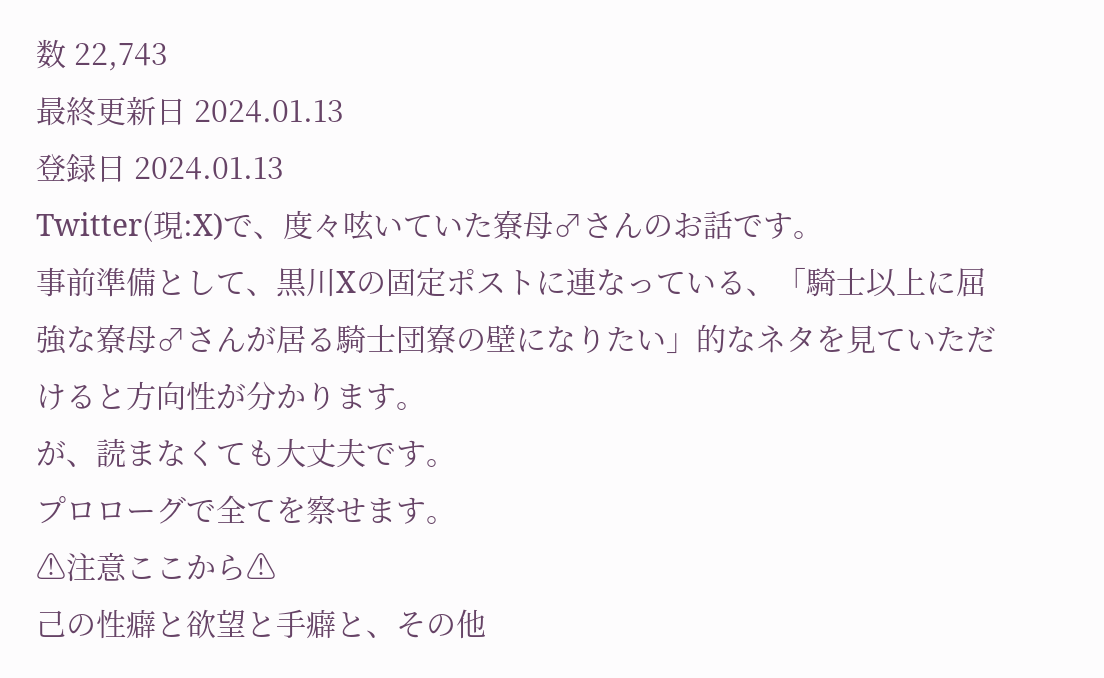数 22,743
最終更新日 2024.01.13
登録日 2024.01.13
Twitter(現:X)で、度々呟いていた寮母♂さんのお話です。
事前準備として、黒川Xの固定ポストに連なっている、「騎士以上に屈強な寮母♂さんが居る騎士団寮の壁になりたい」的なネタを見ていただけると方向性が分かります。
が、読まなくても大丈夫です。
プロローグで全てを察せます。
⚠注意ここから⚠
己の性癖と欲望と手癖と、その他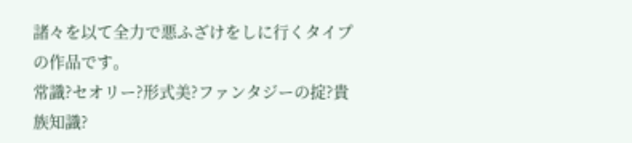諸々を以て全力で悪ふざけをしに行くタイプの作品です。
常識?セオリー?形式美?ファンタジーの掟?貴族知識?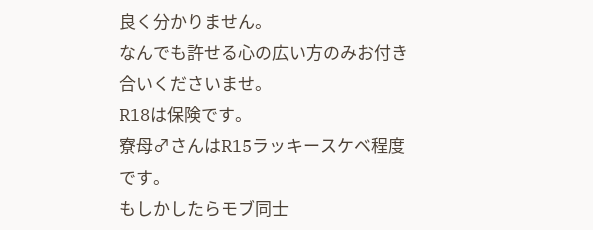良く分かりません。
なんでも許せる心の広い方のみお付き合いくださいませ。
R18は保険です。
寮母♂さんはR15ラッキースケベ程度です。
もしかしたらモブ同士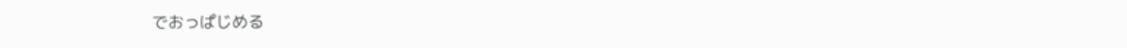でおっぱじめる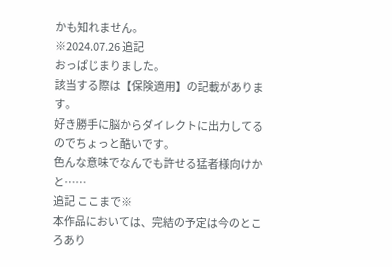かも知れません。
※2024.07.26 追記
おっぱじまりました。
該当する際は【保険適用】の記載があります。
好き勝手に脳からダイレクトに出力してるのでちょっと酷いです。
色んな意味でなんでも許せる猛者様向けかと……
追記 ここまで※
本作品においては、完結の予定は今のところあり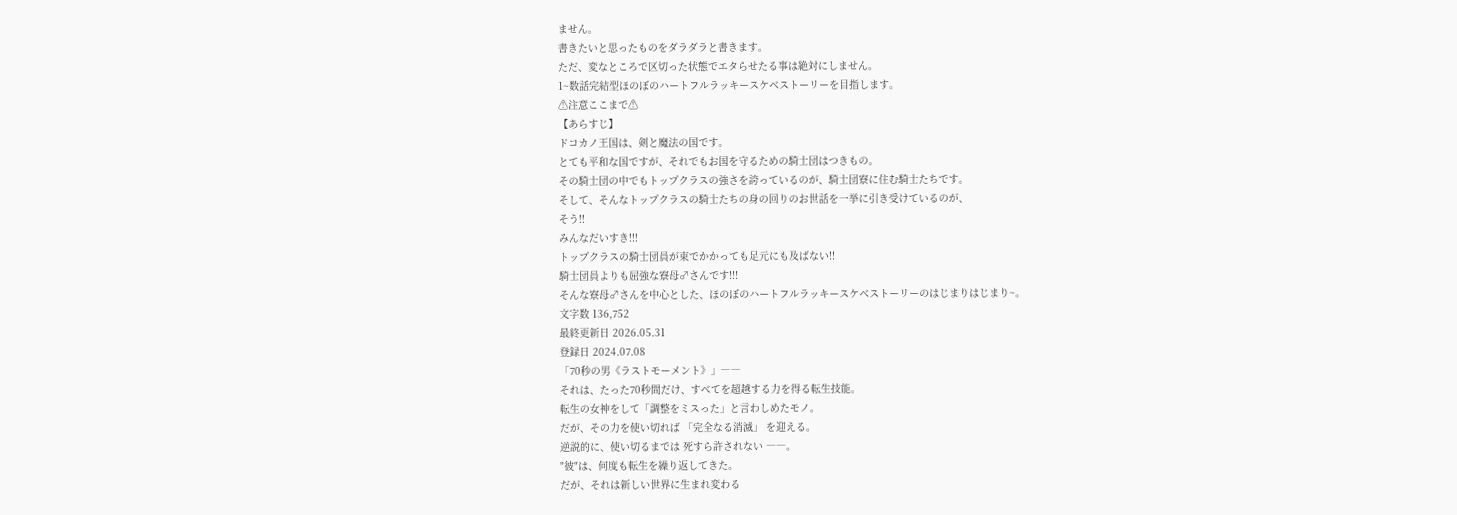ません。
書きたいと思ったものをダラダラと書きます。
ただ、変なところで区切った状態でエタらせたる事は絶対にしません。
1~数話完結型ほのぼのハートフルラッキースケベストーリーを目指します。
⚠注意ここまで⚠
【あらすじ】
ドコカノ王国は、剣と魔法の国です。
とても平和な国ですが、それでもお国を守るための騎士団はつきもの。
その騎士団の中でもトップクラスの強さを誇っているのが、騎士団寮に住む騎士たちです。
そして、そんなトップクラスの騎士たちの身の回りのお世話を一挙に引き受けているのが、
そう!!
みんなだいすき!!!
トップクラスの騎士団員が束でかかっても足元にも及ばない!!
騎士団員よりも屈強な寮母♂さんです!!!
そんな寮母♂さんを中心とした、ほのぼのハートフルラッキースケベストーリーのはじまりはじまり~。
文字数 136,752
最終更新日 2026.05.31
登録日 2024.07.08
「70秒の男《ラストモーメント》」――
それは、たった70秒間だけ、すべてを超越する力を得る転生技能。
転生の女神をして「調整をミスった」と言わしめたモノ。
だが、その力を使い切れば 「完全なる消滅」 を迎える。
逆説的に、使い切るまでは 死すら許されない ――。
"彼"は、何度も転生を繰り返してきた。
だが、それは新しい世界に生まれ変わる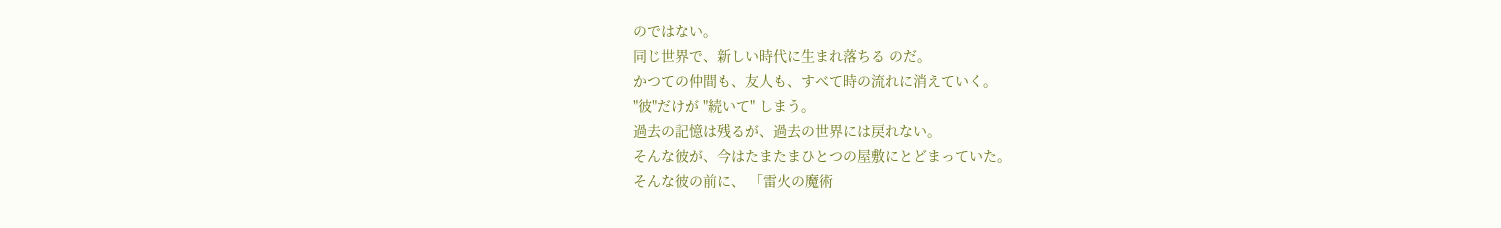のではない。
同じ世界で、新しい時代に生まれ落ちる のだ。
かつての仲間も、友人も、すべて時の流れに消えていく。
"彼"だけが "続いて" しまう。
過去の記憶は残るが、過去の世界には戻れない。
そんな彼が、今はたまたまひとつの屋敷にとどまっていた。
そんな彼の前に、 「雷火の魔術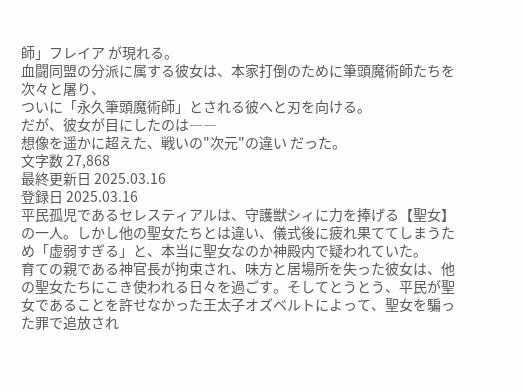師」フレイア が現れる。
血闘同盟の分派に属する彼女は、本家打倒のために筆頭魔術師たちを次々と屠り、
ついに「永久筆頭魔術師」とされる彼へと刃を向ける。
だが、彼女が目にしたのは――
想像を遥かに超えた、戦いの"次元"の違い だった。
文字数 27,868
最終更新日 2025.03.16
登録日 2025.03.16
平民孤児であるセレスティアルは、守護獣シィに力を捧げる【聖女】の一人。しかし他の聖女たちとは違い、儀式後に疲れ果ててしまうため「虚弱すぎる」と、本当に聖女なのか神殿内で疑われていた。
育ての親である神官長が拘束され、味方と居場所を失った彼女は、他の聖女たちにこき使われる日々を過ごす。そしてとうとう、平民が聖女であることを許せなかった王太子オズベルトによって、聖女を騙った罪で追放され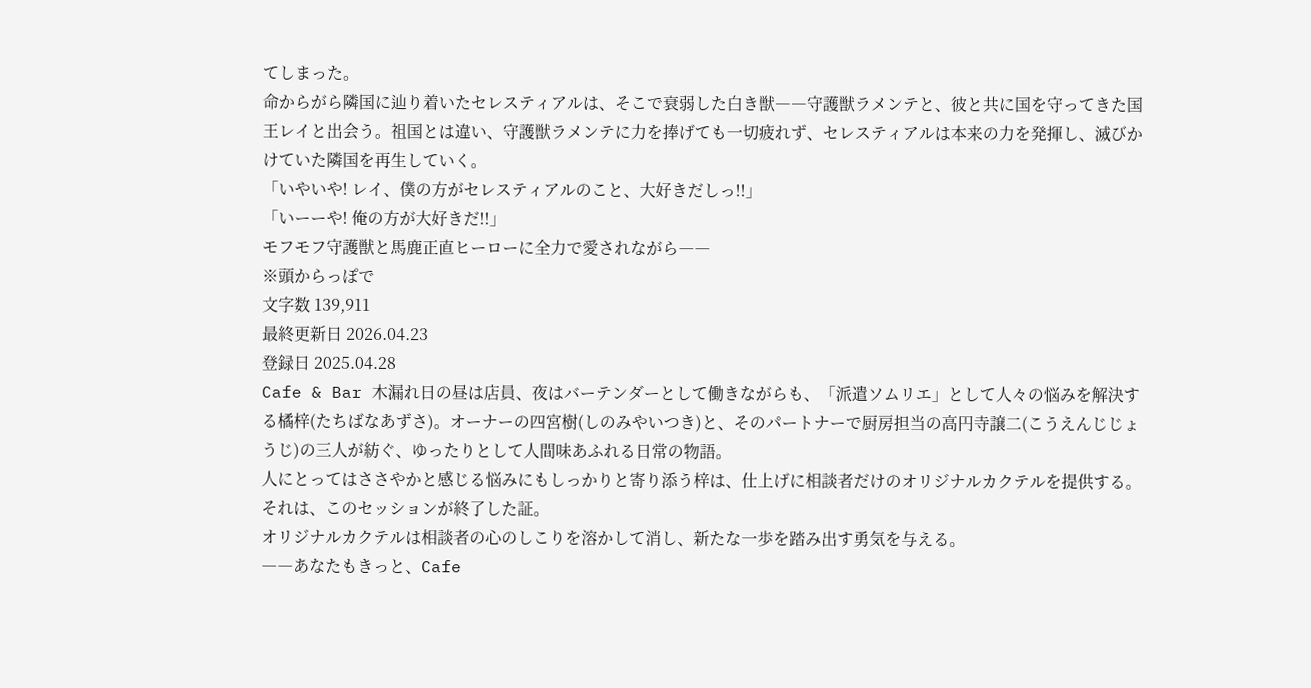てしまった。
命からがら隣国に辿り着いたセレスティアルは、そこで衰弱した白き獣――守護獣ラメンテと、彼と共に国を守ってきた国王レイと出会う。祖国とは違い、守護獣ラメンテに力を捧げても一切疲れず、セレスティアルは本来の力を発揮し、滅びかけていた隣国を再生していく。
「いやいや! レイ、僕の方がセレスティアルのこと、大好きだしっ!!」
「いーーや! 俺の方が大好きだ!!」
モフモフ守護獣と馬鹿正直ヒーローに全力で愛されながら――
※頭からっぽで
文字数 139,911
最終更新日 2026.04.23
登録日 2025.04.28
Cafe & Bar 木漏れ日の昼は店員、夜はバーテンダーとして働きながらも、「派遣ソムリエ」として人々の悩みを解決する橘梓(たちばなあずさ)。オーナーの四宮樹(しのみやいつき)と、そのパートナーで厨房担当の高円寺譲二(こうえんじじょうじ)の三人が紡ぐ、ゆったりとして人間味あふれる日常の物語。
人にとってはささやかと感じる悩みにもしっかりと寄り添う梓は、仕上げに相談者だけのオリジナルカクテルを提供する。
それは、このセッションが終了した証。
オリジナルカクテルは相談者の心のしこりを溶かして消し、新たな一歩を踏み出す勇気を与える。
――あなたもきっと、Cafe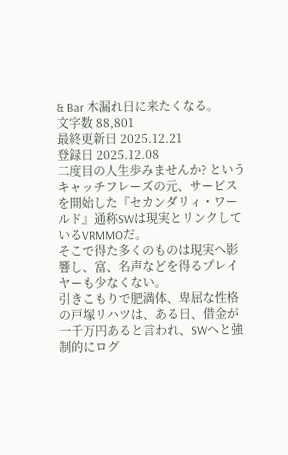& Bar 木漏れ日に来たくなる。
文字数 88,801
最終更新日 2025.12.21
登録日 2025.12.08
二度目の人生歩みませんか? というキャッチフレーズの元、サービスを開始した『セカンダリィ・ワールド』通称SWは現実とリンクしているVRMMOだ。
そこで得た多くのものは現実へ影響し、富、名声などを得るプレイヤーも少なくない。
引きこもりで肥満体、卑屈な性格の戸塚リハツは、ある日、借金が一千万円あると言われ、SWへと強制的にログ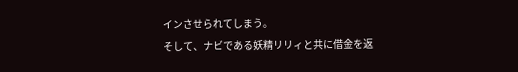インさせられてしまう。
そして、ナビである妖精リリィと共に借金を返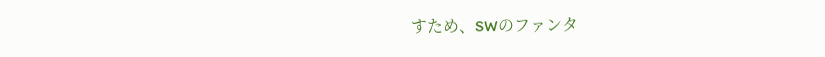すため、SWのファンタ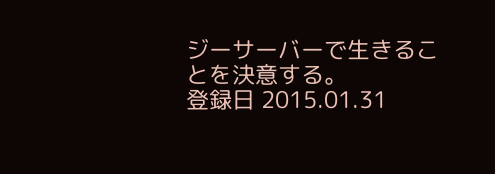ジーサーバーで生きることを決意する。
登録日 2015.01.31